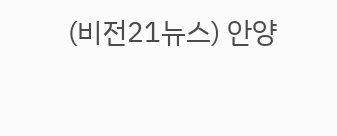(비전21뉴스) 안양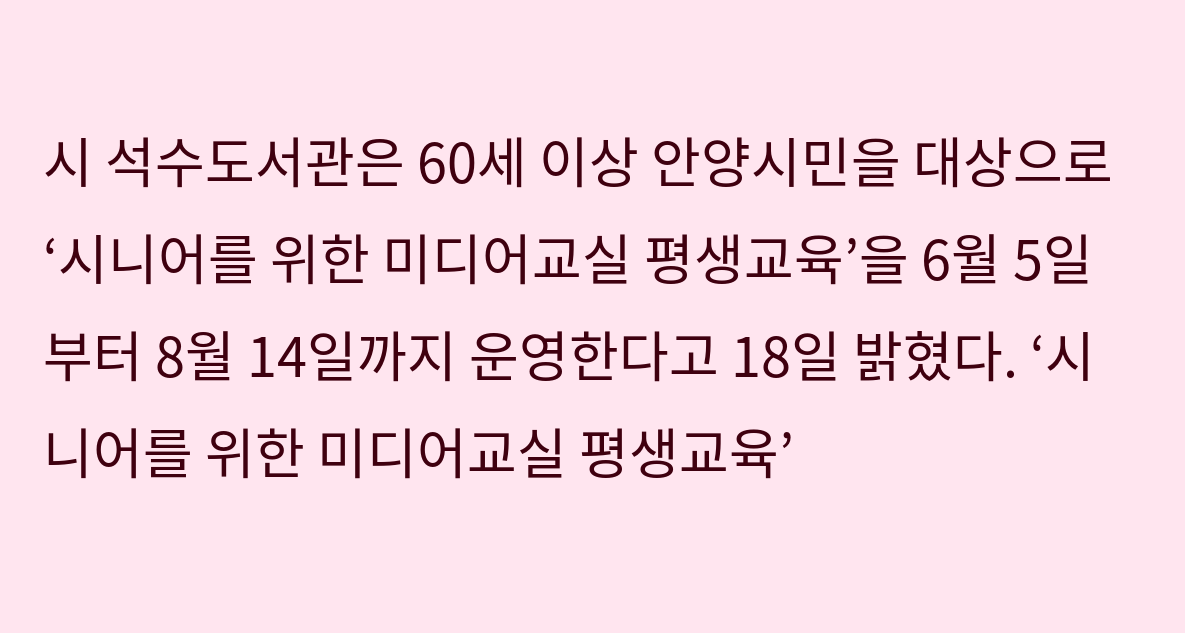시 석수도서관은 60세 이상 안양시민을 대상으로 ‘시니어를 위한 미디어교실 평생교육’을 6월 5일부터 8월 14일까지 운영한다고 18일 밝혔다. ‘시니어를 위한 미디어교실 평생교육’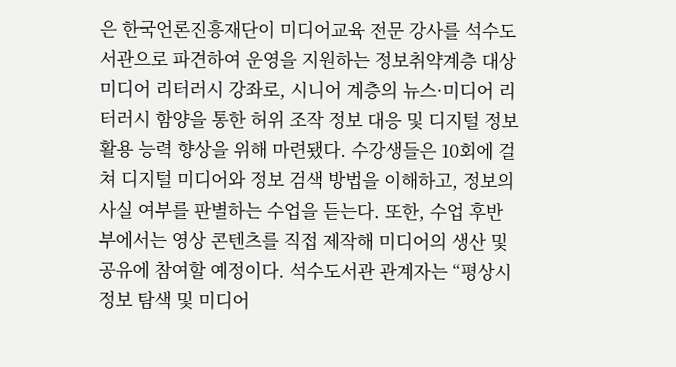은 한국언론진흥재단이 미디어교육 전문 강사를 석수도서관으로 파견하여 운영을 지원하는 정보취약계층 대상 미디어 리터러시 강좌로, 시니어 계층의 뉴스·미디어 리터러시 함양을 통한 허위 조작 정보 대응 및 디지털 정보 활용 능력 향상을 위해 마련됐다. 수강생들은 10회에 걸쳐 디지털 미디어와 정보 검색 방법을 이해하고, 정보의 사실 여부를 판별하는 수업을 듣는다. 또한, 수업 후반부에서는 영상 콘텐츠를 직접 제작해 미디어의 생산 및 공유에 참여할 예정이다. 석수도서관 관계자는 “평상시 정보 탐색 및 미디어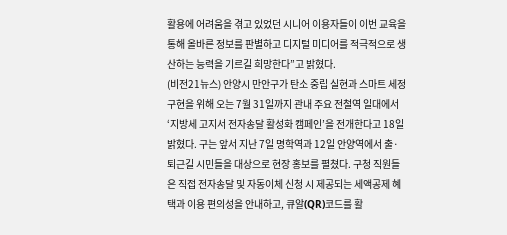활용에 어려움을 겪고 있었던 시니어 이용자들이 이번 교육을 통해 올바른 정보를 판별하고 디지털 미디어를 적극적으로 생산하는 능력을 기르길 희망한다”고 밝혔다.
(비전21뉴스) 안양시 만안구가 탄소 중립 실현과 스마트 세정 구현을 위해 오는 7월 31일까지 관내 주요 전철역 일대에서 ‘지방세 고지서 전자송달 활성화 캠페인’을 전개한다고 18일 밝혔다. 구는 앞서 지난 7일 명학역과 12일 안양역에서 출·퇴근길 시민들을 대상으로 현장 홍보를 펼쳤다. 구청 직원들은 직접 전자송달 및 자동이체 신청 시 제공되는 세액공제 혜택과 이용 편의성을 안내하고, 큐알(QR)코드를 활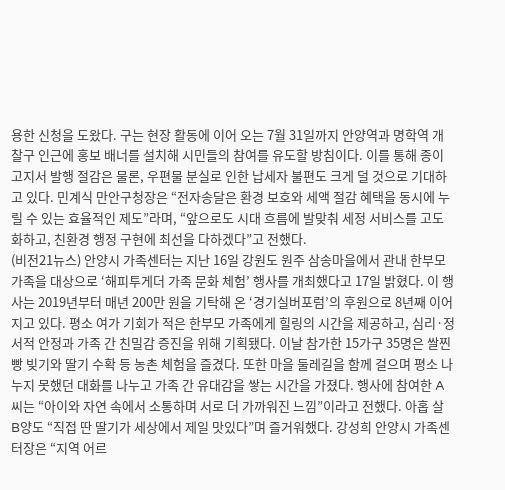용한 신청을 도왔다. 구는 현장 활동에 이어 오는 7월 31일까지 안양역과 명학역 개찰구 인근에 홍보 배너를 설치해 시민들의 참여를 유도할 방침이다. 이를 통해 종이 고지서 발행 절감은 물론, 우편물 분실로 인한 납세자 불편도 크게 덜 것으로 기대하고 있다. 민계식 만안구청장은 “전자송달은 환경 보호와 세액 절감 혜택을 동시에 누릴 수 있는 효율적인 제도”라며, “앞으로도 시대 흐름에 발맞춰 세정 서비스를 고도화하고, 친환경 행정 구현에 최선을 다하겠다”고 전했다.
(비전21뉴스) 안양시 가족센터는 지난 16일 강원도 원주 삼송마을에서 관내 한부모 가족을 대상으로 ‘해피투게더 가족 문화 체험’ 행사를 개최했다고 17일 밝혔다. 이 행사는 2019년부터 매년 200만 원을 기탁해 온 ‘경기실버포럼’의 후원으로 8년째 이어지고 있다. 평소 여가 기회가 적은 한부모 가족에게 힐링의 시간을 제공하고, 심리·정서적 안정과 가족 간 친밀감 증진을 위해 기획됐다. 이날 참가한 15가구 35명은 쌀찐빵 빚기와 딸기 수확 등 농촌 체험을 즐겼다. 또한 마을 둘레길을 함께 걸으며 평소 나누지 못했던 대화를 나누고 가족 간 유대감을 쌓는 시간을 가졌다. 행사에 참여한 A씨는 “아이와 자연 속에서 소통하며 서로 더 가까워진 느낌”이라고 전했다. 아홉 살 B양도 “직접 딴 딸기가 세상에서 제일 맛있다”며 즐거워했다. 강성희 안양시 가족센터장은 “지역 어르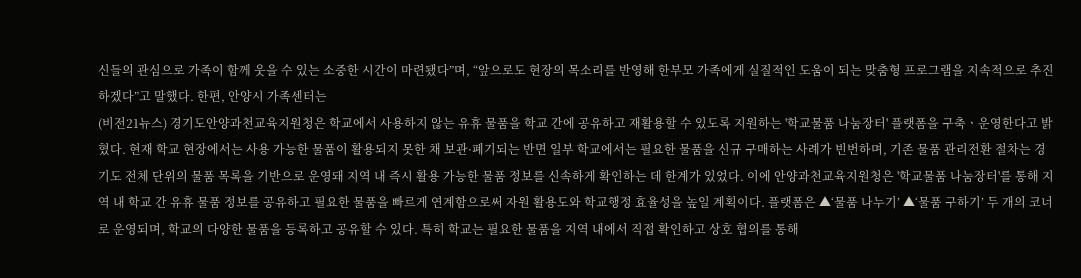신들의 관심으로 가족이 함께 웃을 수 있는 소중한 시간이 마련됐다”며, “앞으로도 현장의 목소리를 반영해 한부모 가족에게 실질적인 도움이 되는 맞춤형 프로그램을 지속적으로 추진하겠다”고 말했다. 한편, 안양시 가족센터는
(비전21뉴스) 경기도안양과천교육지원청은 학교에서 사용하지 않는 유휴 물품을 학교 간에 공유하고 재활용할 수 있도록 지원하는 '학교물품 나눔장터' 플랫폼을 구축ㆍ운영한다고 밝혔다. 현재 학교 현장에서는 사용 가능한 물품이 활용되지 못한 채 보관·폐기되는 반면 일부 학교에서는 필요한 물품을 신규 구매하는 사례가 빈번하며, 기존 물품 관리전환 절차는 경기도 전체 단위의 물품 목록을 기반으로 운영돼 지역 내 즉시 활용 가능한 물품 정보를 신속하게 확인하는 데 한계가 있었다. 이에 안양과천교육지원청은 '학교물품 나눔장터'를 통해 지역 내 학교 간 유휴 물품 정보를 공유하고 필요한 물품을 빠르게 연계함으로써 자원 활용도와 학교행정 효율성을 높일 계획이다. 플랫폼은 ▲‘물품 나누기’ ▲‘물품 구하기’ 두 개의 코너로 운영되며, 학교의 다양한 물품을 등록하고 공유할 수 있다. 특히 학교는 필요한 물품을 지역 내에서 직접 확인하고 상호 협의를 통해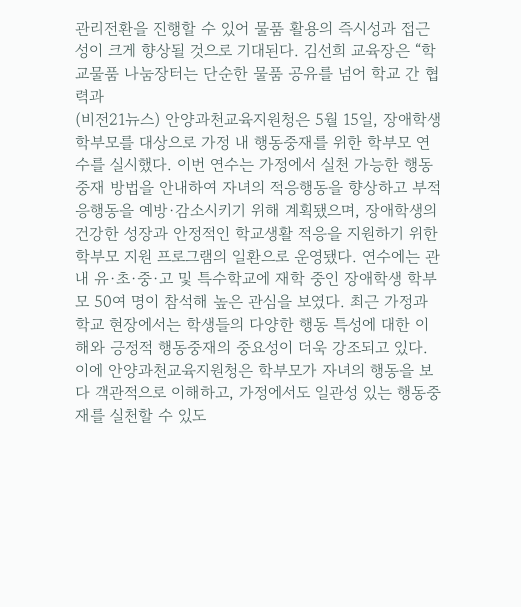관리전환을 진행할 수 있어 물품 활용의 즉시성과 접근성이 크게 향상될 것으로 기대된다. 김선희 교육장은 “학교물품 나눔장터는 단순한 물품 공유를 넘어 학교 간 협력과
(비전21뉴스) 안양과천교육지원청은 5월 15일, 장애학생 학부모를 대상으로 가정 내 행동중재를 위한 학부모 연수를 실시했다. 이번 연수는 가정에서 실천 가능한 행동중재 방법을 안내하여 자녀의 적응행동을 향상하고 부적응행동을 예방·감소시키기 위해 계획됐으며, 장애학생의 건강한 성장과 안정적인 학교생활 적응을 지원하기 위한 학부모 지원 프로그램의 일환으로 운영됐다. 연수에는 관내 유·초·중·고 및 특수학교에 재학 중인 장애학생 학부모 50여 명이 참석해 높은 관심을 보였다. 최근 가정과 학교 현장에서는 학생들의 다양한 행동 특성에 대한 이해와 긍정적 행동중재의 중요성이 더욱 강조되고 있다. 이에 안양과천교육지원청은 학부모가 자녀의 행동을 보다 객관적으로 이해하고, 가정에서도 일관성 있는 행동중재를 실천할 수 있도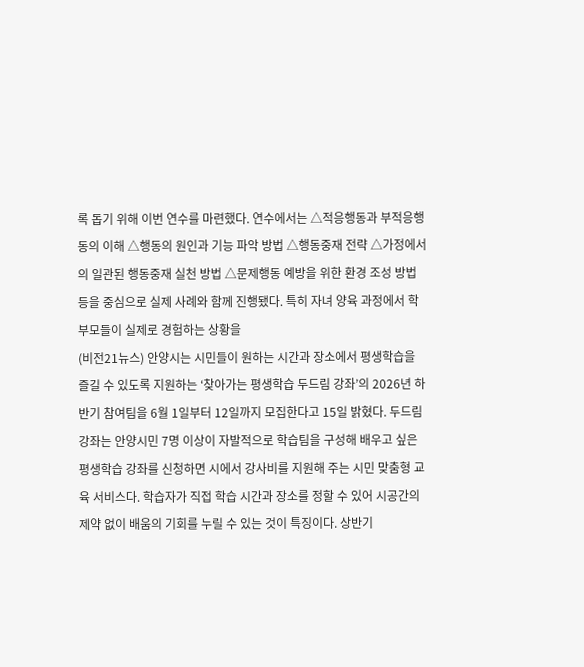록 돕기 위해 이번 연수를 마련했다. 연수에서는 △적응행동과 부적응행동의 이해 △행동의 원인과 기능 파악 방법 △행동중재 전략 △가정에서의 일관된 행동중재 실천 방법 △문제행동 예방을 위한 환경 조성 방법 등을 중심으로 실제 사례와 함께 진행됐다. 특히 자녀 양육 과정에서 학부모들이 실제로 경험하는 상황을
(비전21뉴스) 안양시는 시민들이 원하는 시간과 장소에서 평생학습을 즐길 수 있도록 지원하는 ‘찾아가는 평생학습 두드림 강좌’의 2026년 하반기 참여팀을 6월 1일부터 12일까지 모집한다고 15일 밝혔다. 두드림 강좌는 안양시민 7명 이상이 자발적으로 학습팀을 구성해 배우고 싶은 평생학습 강좌를 신청하면 시에서 강사비를 지원해 주는 시민 맞춤형 교육 서비스다. 학습자가 직접 학습 시간과 장소를 정할 수 있어 시공간의 제약 없이 배움의 기회를 누릴 수 있는 것이 특징이다. 상반기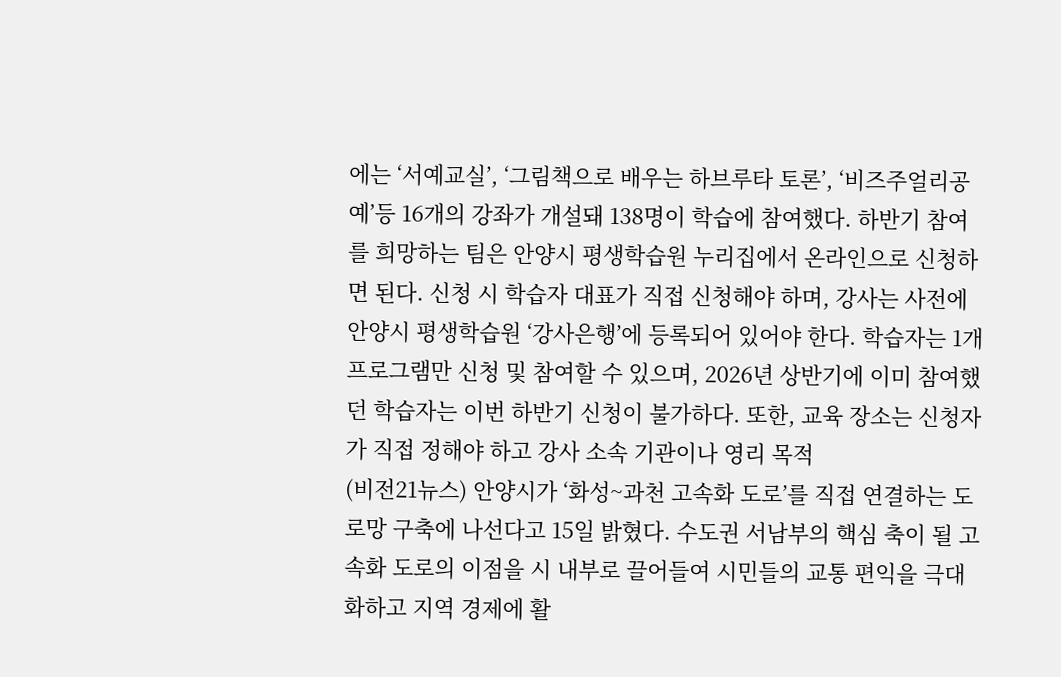에는 ‘서예교실’, ‘그림책으로 배우는 하브루타 토론’, ‘비즈주얼리공예’등 16개의 강좌가 개설돼 138명이 학습에 참여했다. 하반기 참여를 희망하는 팀은 안양시 평생학습원 누리집에서 온라인으로 신청하면 된다. 신청 시 학습자 대표가 직접 신청해야 하며, 강사는 사전에 안양시 평생학습원 ‘강사은행’에 등록되어 있어야 한다. 학습자는 1개 프로그램만 신청 및 참여할 수 있으며, 2026년 상반기에 이미 참여했던 학습자는 이번 하반기 신청이 불가하다. 또한, 교육 장소는 신청자가 직접 정해야 하고 강사 소속 기관이나 영리 목적
(비전21뉴스) 안양시가 ‘화성~과천 고속화 도로’를 직접 연결하는 도로망 구축에 나선다고 15일 밝혔다. 수도권 서남부의 핵심 축이 될 고속화 도로의 이점을 시 내부로 끌어들여 시민들의 교통 편익을 극대화하고 지역 경제에 활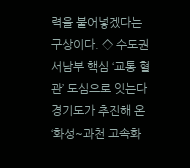력을 불어넣겠다는 구상이다. ◇ 수도권 서남부 핵심 ‘교통 혈관’ 도심으로 잇는다 경기도가 추진해 온 ‘화성~과천 고속화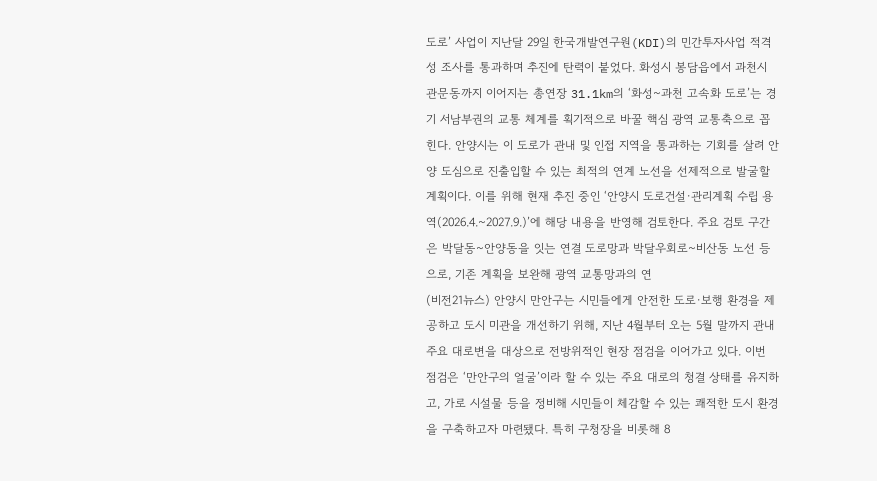도로’ 사업이 지난달 29일 한국개발연구원(KDI)의 민간투자사업 적격성 조사를 통과하며 추진에 탄력이 붙었다. 화성시 봉담읍에서 과천시 관문동까지 이어지는 총연장 31.1km의 ‘화성~과천 고속화 도로’는 경기 서남부권의 교통 체계를 획기적으로 바꿀 핵심 광역 교통축으로 꼽힌다. 안양시는 이 도로가 관내 및 인접 지역을 통과하는 기회를 살려 안양 도심으로 진출입할 수 있는 최적의 연계 노선을 선제적으로 발굴할 계획이다. 이를 위해 현재 추진 중인 ‘안양시 도로건설·관리계획 수립 용역(2026.4.~2027.9.)’에 해당 내용을 반영해 검토한다. 주요 검토 구간은 박달동~안양동을 잇는 연결 도로망과 박달우회로~비산동 노선 등으로, 기존 계획을 보완해 광역 교통망과의 연
(비전21뉴스) 안양시 만안구는 시민들에게 안전한 도로·보행 환경을 제공하고 도시 미관을 개선하기 위해, 지난 4월부터 오는 5월 말까지 관내 주요 대로변을 대상으로 전방위적인 현장 점검을 이어가고 있다. 이번 점검은 ‘만안구의 얼굴’이라 할 수 있는 주요 대로의 청결 상태를 유지하고, 가로 시설물 등을 정비해 시민들이 체감할 수 있는 쾌적한 도시 환경을 구축하고자 마련됐다. 특히 구청장을 비롯해 8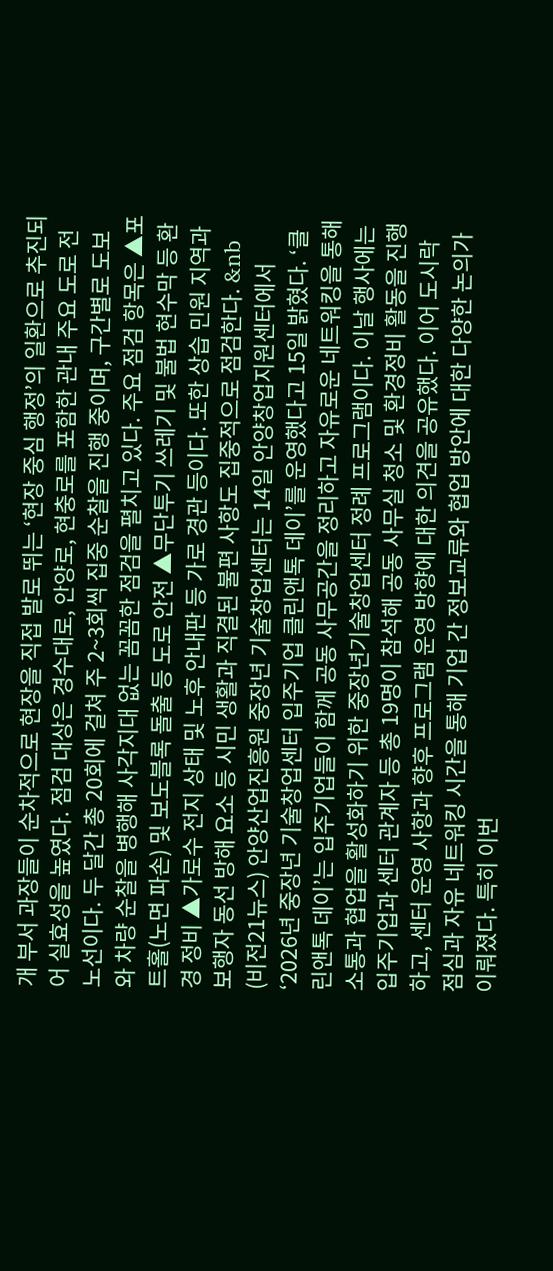개 부서 과장들이 순차적으로 현장을 직접 발로 뛰는 ‘현장 중심 행정’의 일환으로 추진되어 실효성을 높였다. 점검 대상은 경수대로, 안양로, 현충로를 포함한 관내 주요 도로 전 노선이다. 두 달간 총 20회에 걸쳐 주 2~3회씩 집중 순찰을 진행 중이며, 구간별로 도보와 차량 순찰을 병행해 사각지대 없는 꼼꼼한 점검을 펼치고 있다. 주요 점검 항목은 ▲포트홀(노면 파손) 및 보도블록 돌출 등 도로 안전 ▲무단투기 쓰레기 및 불법 현수막 등 환경 정비 ▲가로수 전지 상태 및 노후 안내판 등 가로 경관 등이다. 또한 상습 민원 지역과 보행자 동선 방해 요소 등 시민 생활과 직결된 불편 사항도 집중적으로 점검한다. &nb
(비전21뉴스) 안양산업진흥원 중장년 기술창업센터는 14일 안양창업지원센터에서‘2026년 중장년 기술창업센터 입주기업 클린앤톡 데이’를 운영했다고 15일 밝혔다. ‘클린앤톡 데이’는 입주기업들이 함께 공동 사무공간을 정리하고 자유로운 네트워킹을 통해 소통과 협업을 활성화하기 위한 중장년기술창업센터 정례 프로그램이다. 이날 행사에는 입주기업과 센터 관계자 등 총 19명이 참석해 공동 사무실 청소 및 환경정비 활동을 진행하고, 센터 운영 사항과 향후 프로그램 운영 방향에 대한 의견을 공유했다. 이어 도시락 점심과 자유 네트워킹 시간을 통해 기업 간 정보교류와 협업 방안에 대한 다양한 논의가 이뤄졌다. 특히 이번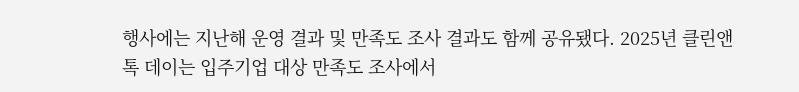행사에는 지난해 운영 결과 및 만족도 조사 결과도 함께 공유됐다. 2025년 클린앤톡 데이는 입주기업 대상 만족도 조사에서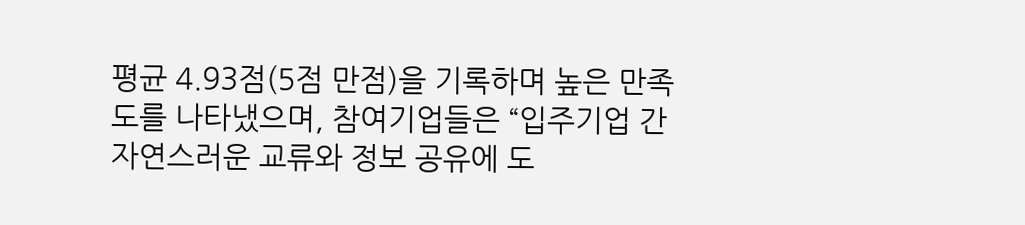평균 4.93점(5점 만점)을 기록하며 높은 만족도를 나타냈으며, 참여기업들은 “입주기업 간 자연스러운 교류와 정보 공유에 도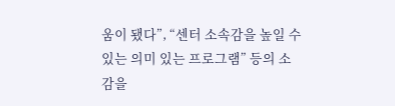움이 됐다”, “센터 소속감을 높일 수 있는 의미 있는 프로그램” 등의 소감을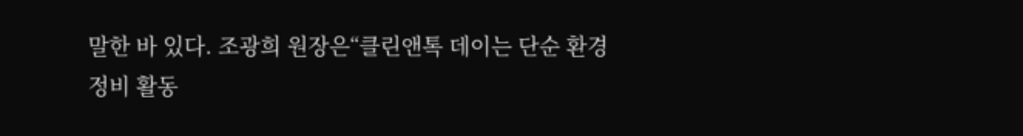말한 바 있다. 조광희 원장은“클린앤톡 데이는 단순 환경정비 활동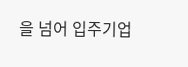을 넘어 입주기업